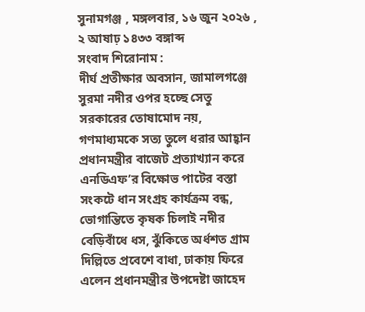সুনামগঞ্জ , মঙ্গলবার, ১৬ জুন ২০২৬ , ২ আষাঢ় ১৪৩৩ বঙ্গাব্দ
সংবাদ শিরোনাম :
দীর্ঘ প্রতীক্ষার অবসান, জামালগঞ্জে সুরমা নদীর ওপর হচ্ছে সেতু সরকারের তোষামোদ নয়, গণমাধ্যমকে সত্য তুলে ধরার আহ্বান প্রধানমন্ত্রীর বাজেট প্রত্যাখ্যান করে এনডিএফ’র বিক্ষোভ পাটের বস্তা সংকটে ধান সংগ্রহ কার্যক্রম বন্ধ, ভোগান্তিতে কৃষক চিলাই নদীর বেড়িবাঁধে ধস, ঝুঁকিতে অর্ধশত গ্রাম দিল্লিতে প্রবেশে বাধা, ঢাকায় ফিরে এলেন প্রধানমন্ত্রীর উপদেষ্টা জাহেদ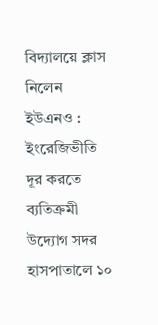বিদ্যালয়ে ক্লাস নিলেন ইউএনও : ইংরেজিভীতি দূর করতে ব্যতিক্রমী উদ্যোগ সদর হাসপাতালে ১০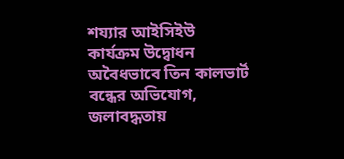শয্যার আইসিইউ কার্যক্রম উদ্বোধন অবৈধভাবে তিন কালভার্ট বন্ধের অভিযোগ, জলাবদ্ধতায়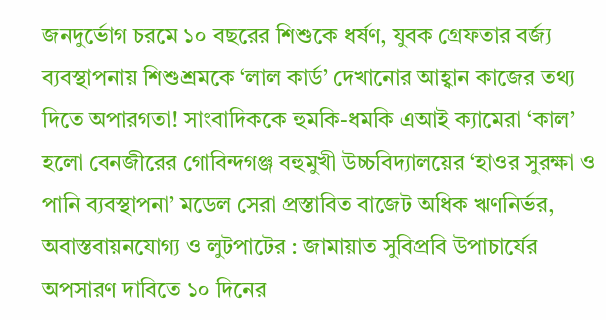জনদুর্ভোগ চরমে ১০ বছরের শিশুকে ধর্ষণ, যুবক গ্রেফতার বর্জ্য ব্যবস্থাপনায় শিশুশ্রমকে ‘লাল কার্ড’ দেখানোর আহ্বান কাজের তথ্য দিতে অপারগতা! সাংবাদিককে হুমকি-ধমকি এআই ক্যামেরা ‘কাল’ হলো বেনজীরের গোবিন্দগঞ্জ বহুমুখী উচ্চবিদ্যালয়ের ‘হাওর সুরক্ষা ও পানি ব্যবস্থাপনা’ মডেল সেরা প্রস্তাবিত বাজেট অধিক ঋণনির্ভর, অবাস্তবায়নযোগ্য ও লুটপাটের : জামায়াত সুবিপ্রবি উপাচার্যের অপসারণ দাবিতে ১০ দিনের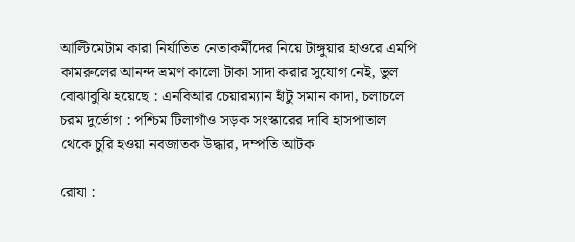আল্টিমেটাম কারা নির্যাতিত নেতাকর্মীদের নিয়ে টাঙ্গুয়ার হাওরে এমপি কামরুলের আনন্দ ভ্রমণ কালো টাকা সাদা করার সুযোগ নেই, ভুল বোঝাবুঝি হয়েছে : এনবিআর চেয়ারম্যান হাঁটু সমান কাদা, চলাচলে চরম দুর্ভোগ : পশ্চিম টিলাগাঁও সড়ক সংস্কারের দাবি হাসপাতাল থেকে চুরি হওয়া নবজাতক উদ্ধার, দম্পতি আটক

রোযা :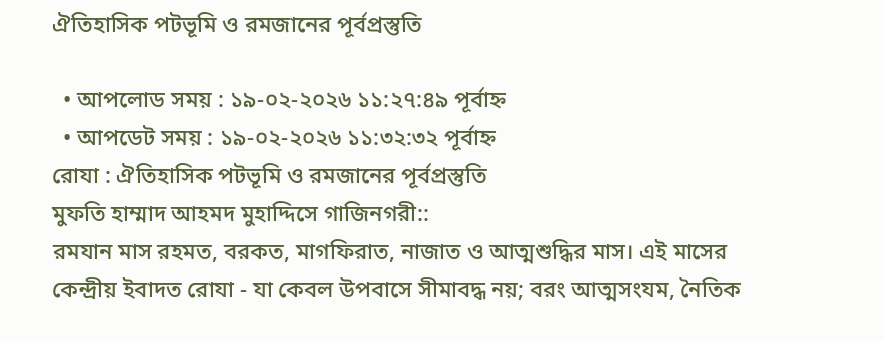ঐতিহাসিক পটভূমি ও রমজানের পূর্বপ্রস্তুতি

  • আপলোড সময় : ১৯-০২-২০২৬ ১১:২৭:৪৯ পূর্বাহ্ন
  • আপডেট সময় : ১৯-০২-২০২৬ ১১:৩২:৩২ পূর্বাহ্ন
রোযা : ঐতিহাসিক পটভূমি ও রমজানের পূর্বপ্রস্তুতি
মুফতি হাম্মাদ আহমদ মুহাদ্দিসে গাজিনগরী::
রমযান মাস রহমত, বরকত, মাগফিরাত, নাজাত ও আত্মশুদ্ধির মাস। এই মাসের কেন্দ্রীয় ইবাদত রোযা - যা কেবল উপবাসে সীমাবদ্ধ নয়; বরং আত্মসংযম, নৈতিক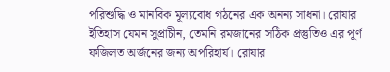পরিশুদ্ধি ও মানবিক মূল্যবোধ গঠনের এক অনন্য সাধনা। রোযার ইতিহাস যেমন সুপ্রাচীন, তেমনি রমজানের সঠিক প্রস্তুতিও এর পূর্ণ ফজিলত অর্জনের জন্য অপরিহার্য। রোযার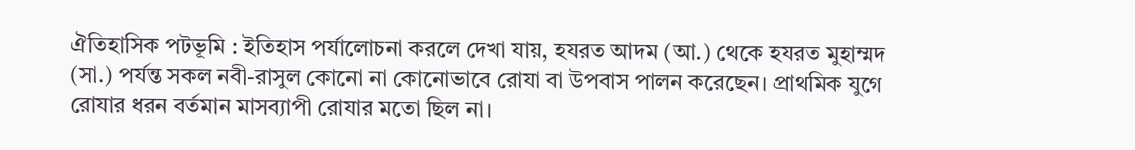ঐতিহাসিক পটভূমি : ইতিহাস পর্যালোচনা করলে দেখা যায়, হযরত আদম (আ.) থেকে হযরত মুহাম্মদ (সা.) পর্যন্ত সকল নবী-রাসুল কোনো না কোনোভাবে রোযা বা উপবাস পালন করেছেন। প্রাথমিক যুগে রোযার ধরন বর্তমান মাসব্যাপী রোযার মতো ছিল না।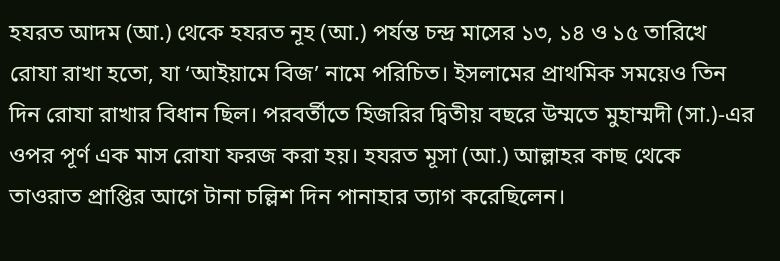হযরত আদম (আ.) থেকে হযরত নূহ (আ.) পর্যন্ত চন্দ্র মাসের ১৩, ১৪ ও ১৫ তারিখে রোযা রাখা হতো, যা ‘আইয়ামে বিজ’ নামে পরিচিত। ইসলামের প্রাথমিক সময়েও তিন দিন রোযা রাখার বিধান ছিল। পরবর্তীতে হিজরির দ্বিতীয় বছরে উম্মতে মুহাম্মদী (সা.)-এর ওপর পূর্ণ এক মাস রোযা ফরজ করা হয়। হযরত মূসা (আ.) আল্লাহর কাছ থেকে তাওরাত প্রাপ্তির আগে টানা চল্লিশ দিন পানাহার ত্যাগ করেছিলেন।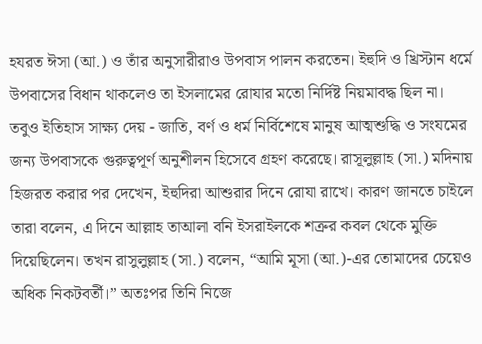হযরত ঈসা (আ.) ও তাঁর অনুসারীরাও উপবাস পালন করতেন। ইহুদি ও খ্রিস্টান ধর্মে উপবাসের বিধান থাকলেও তা ইসলামের রোযার মতো নির্দিষ্ট নিয়মাবদ্ধ ছিল না। তবুও ইতিহাস সাক্ষ্য দেয় - জাতি, বর্ণ ও ধর্ম নির্বিশেষে মানুষ আত্মশুদ্ধি ও সংযমের জন্য উপবাসকে গুরুত্বপূর্ণ অনুশীলন হিসেবে গ্রহণ করেছে। রাসূলুল্লাহ (সা.) মদিনায় হিজরত করার পর দেখেন, ইহুদিরা আশুরার দিনে রোযা রাখে। কারণ জানতে চাইলে তারা বলেন, এ দিনে আল্লাহ তাআলা বনি ইসরাইলকে শত্রুর কবল থেকে মুক্তি দিয়েছিলেন। তখন রাসুলুল্লাহ (সা.) বলেন, “আমি মূসা (আ.)-এর তোমাদের চেয়েও অধিক নিকটবর্তী।” অতঃপর তিনি নিজে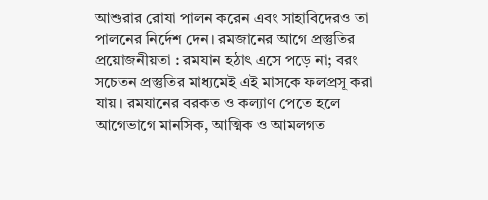আশুরার রোযা পালন করেন এবং সাহাবিদেরও তা পালনের নির্দেশ দেন। রমজানের আগে প্রস্তুতির প্রয়োজনীয়তা : রমযান হঠাৎ এসে পড়ে না; বরং সচেতন প্রস্তুতির মাধ্যমেই এই মাসকে ফলপ্রসূ করা যায়। রমযানের বরকত ও কল্যাণ পেতে হলে আগেভাগে মানসিক, আত্মিক ও আমলগত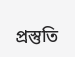প্রস্তুতি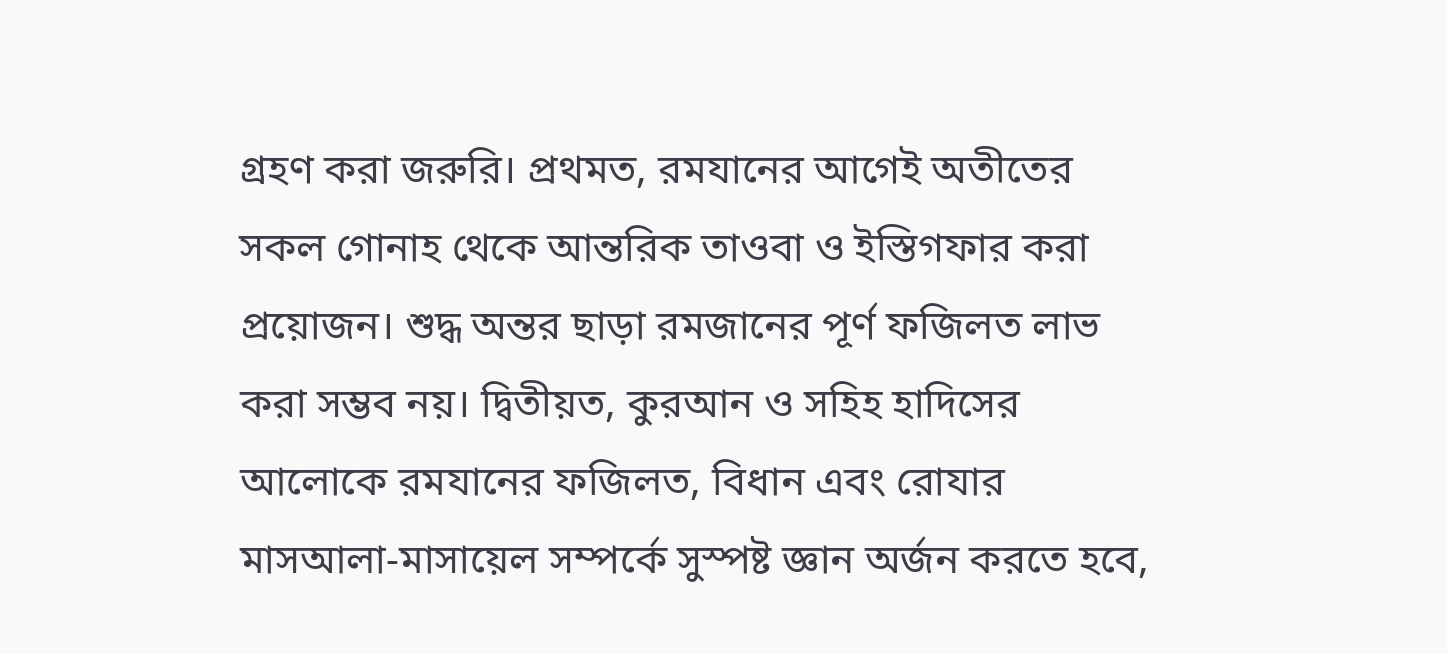গ্রহণ করা জরুরি। প্রথমত, রমযানের আগেই অতীতের সকল গোনাহ থেকে আন্তরিক তাওবা ও ইস্তিগফার করা প্রয়োজন। শুদ্ধ অন্তর ছাড়া রমজানের পূর্ণ ফজিলত লাভ করা সম্ভব নয়। দ্বিতীয়ত, কুরআন ও সহিহ হাদিসের আলোকে রমযানের ফজিলত, বিধান এবং রোযার মাসআলা-মাসায়েল সম্পর্কে সুস্পষ্ট জ্ঞান অর্জন করতে হবে,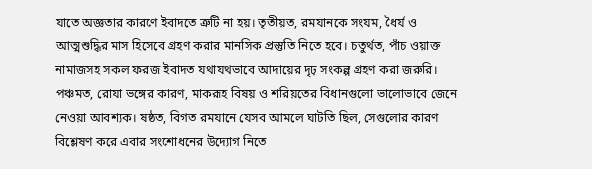যাতে অজ্ঞতার কারণে ইবাদতে ত্রুটি না হয়। তৃতীয়ত, রমযানকে সংযম, ধৈর্য ও আত্মশুদ্ধির মাস হিসেবে গ্রহণ করার মানসিক প্রস্তুতি নিতে হবে। চতুর্থত, পাঁচ ওয়াক্ত নামাজসহ সকল ফরজ ইবাদত যথাযথভাবে আদায়ের দৃঢ় সংকল্প গ্রহণ করা জরুরি। পঞ্চমত, রোযা ভঙ্গের কারণ, মাকরূহ বিষয় ও শরিয়তের বিধানগুলো ভালোভাবে জেনে নেওয়া আবশ্যক। ষষ্ঠত, বিগত রমযানে যেসব আমলে ঘাটতি ছিল, সেগুলোর কারণ বিশ্লেষণ করে এবার সংশোধনের উদ্যোগ নিতে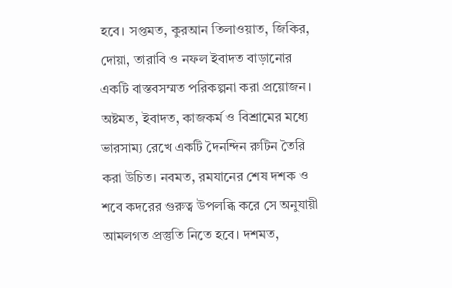হবে। সপ্তমত, কুরআন তিলাওয়াত, জিকির, দোয়া, তারাবি ও নফল ইবাদত বাড়ানোর একটি বাস্তবসম্মত পরিকল্পনা করা প্রয়োজন। অষ্টমত, ইবাদত, কাজকর্ম ও বিশ্রামের মধ্যে ভারসাম্য রেখে একটি দৈনন্দিন রুটিন তৈরি করা উচিত। নবমত, রমযানের শেষ দশক ও শবে কদরের গুরুত্ব উপলব্ধি করে সে অনুযায়ী আমলগত প্রস্তুতি নিতে হবে। দশমত,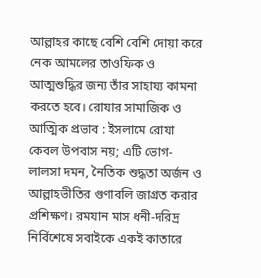আল্লাহর কাছে বেশি বেশি দোয়া করে নেক আমলের তাওফিক ও আত্মশুদ্ধির জন্য তাঁর সাহায্য কামনা করতে হবে। রোযার সামাজিক ও আত্মিক প্রভাব : ইসলামে রোযা কেবল উপবাস নয়; এটি ভোগ-লালসা দমন, নৈতিক শুদ্ধতা অর্জন ও আল্লাহভীতির গুণাবলি জাগ্রত করার প্রশিক্ষণ। রমযান মাস ধনী-দরিদ্র নির্বিশেষে সবাইকে একই কাতারে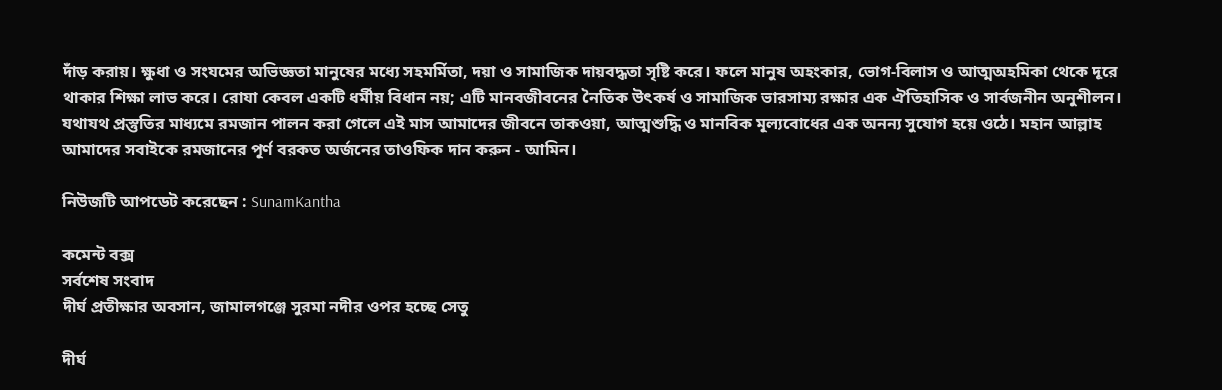দাঁড় করায়। ক্ষুধা ও সংযমের অভিজ্ঞতা মানুষের মধ্যে সহমর্মিতা, দয়া ও সামাজিক দায়বদ্ধতা সৃষ্টি করে। ফলে মানুষ অহংকার, ভোগ-বিলাস ও আত্মঅহমিকা থেকে দূরে থাকার শিক্ষা লাভ করে। রোযা কেবল একটি ধর্মীয় বিধান নয়; এটি মানবজীবনের নৈতিক উৎকর্ষ ও সামাজিক ভারসাম্য রক্ষার এক ঐতিহাসিক ও সার্বজনীন অনুশীলন। যথাযথ প্রস্তুতির মাধ্যমে রমজান পালন করা গেলে এই মাস আমাদের জীবনে তাকওয়া, আত্মশুদ্ধি ও মানবিক মূল্যবোধের এক অনন্য সুযোগ হয়ে ওঠে। মহান আল্লাহ আমাদের সবাইকে রমজানের পূর্ণ বরকত অর্জনের তাওফিক দান করুন - আমিন।

নিউজটি আপডেট করেছেন : SunamKantha

কমেন্ট বক্স
সর্বশেষ সংবাদ
দীর্ঘ প্রতীক্ষার অবসান, জামালগঞ্জে সুরমা নদীর ওপর হচ্ছে সেতু

দীর্ঘ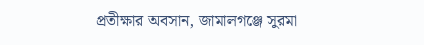প্রতীক্ষার অবসান, জামালগঞ্জে সুরমা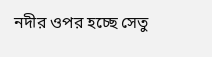নদীর ওপর হচ্ছে সেতু